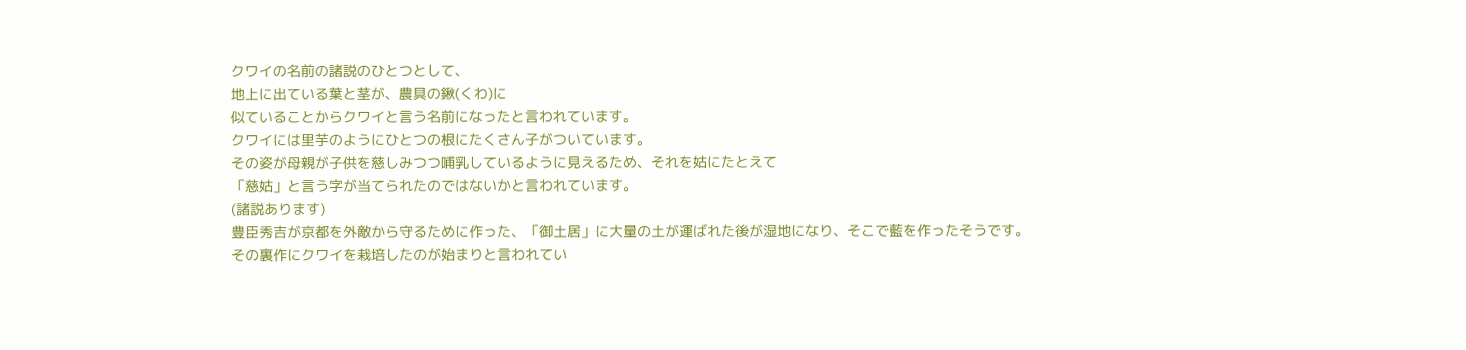クワイの名前の諸説のひとつとして、
地上に出ている葉と茎が、農具の鍬(くわ)に
似ていることからクワイと言う名前になったと言われています。
クワイには里芋のようにひとつの根にたくさん子がついています。
その姿が母親が子供を慈しみつつ哺乳しているように見えるため、それを姑にたとえて
「慈姑」と言う字が当てられたのではないかと言われています。
(諸説あります)
豊臣秀吉が京都を外敵から守るために作った、「御土居」に大量の土が運ばれた後が湿地になり、そこで藍を作ったそうです。
その裏作にクワイを栽培したのが始まりと言われてい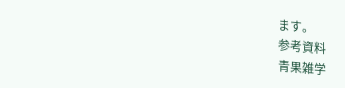ます。
参考資料
青果雑学